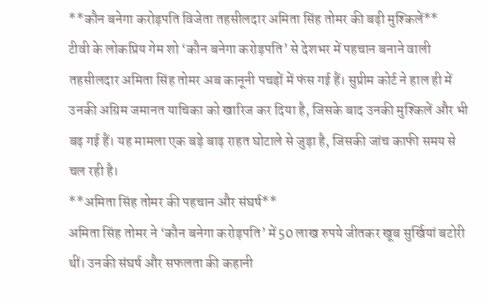**कौन बनेगा करोड़पति विजेता तहसीलदार अमिता सिंह तोमर की बढ़ी मुश्किलें**
टीवी के लोकप्रिय गेम शो ‘कौन बनेगा करोड़पति’ से देशभर में पहचान बनाने वाली तहसीलदार अमिता सिंह तोमर अब कानूनी पचड़ों में फंस गई हैं। सुप्रीम कोर्ट ने हाल ही में उनकी अग्रिम जमानत याचिका को खारिज कर दिया है, जिसके बाद उनकी मुश्किलें और भी बढ़ गई हैं। यह मामला एक बड़े बाढ़ राहत घोटाले से जुड़ा है, जिसकी जांच काफी समय से चल रही है।
**अमिता सिंह तोमर की पहचान और संघर्ष**
अमिता सिंह तोमर ने ‘कौन बनेगा करोड़पति’ में 50 लाख रुपये जीतकर खूब सुर्खियां बटोरी थीं। उनकी संघर्ष और सफलता की कहानी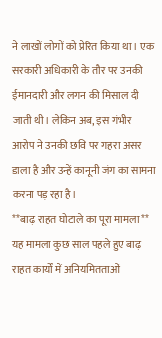ने लाखों लोगों को प्रेरित किया था। एक सरकारी अधिकारी के तौर पर उनकी ईमानदारी और लगन की मिसाल दी जाती थी। लेकिन अब, इस गंभीर आरोप ने उनकी छवि पर गहरा असर डाला है और उन्हें कानूनी जंग का सामना करना पड़ रहा है।
**बाढ़ राहत घोटाले का पूरा मामला**
यह मामला कुछ साल पहले हुए बाढ़ राहत कार्यों में अनियमितताओं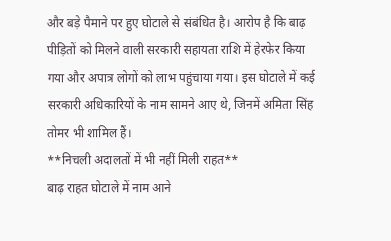और बड़े पैमाने पर हुए घोटाले से संबंधित है। आरोप है कि बाढ़ पीड़ितों को मिलने वाली सरकारी सहायता राशि में हेरफेर किया गया और अपात्र लोगों को लाभ पहुंचाया गया। इस घोटाले में कई सरकारी अधिकारियों के नाम सामने आए थे, जिनमें अमिता सिंह तोमर भी शामिल हैं।
**निचली अदालतों में भी नहीं मिली राहत**
बाढ़ राहत घोटाले में नाम आने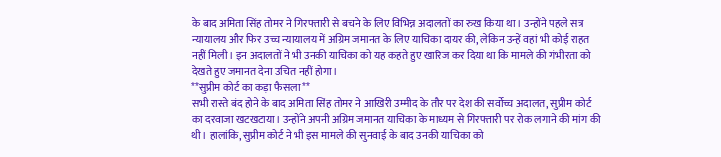के बाद अमिता सिंह तोमर ने गिरफ्तारी से बचने के लिए विभिन्न अदालतों का रुख किया था। उन्होंने पहले सत्र न्यायालय और फिर उच्च न्यायालय में अग्रिम जमानत के लिए याचिका दायर की, लेकिन उन्हें वहां भी कोई राहत नहीं मिली। इन अदालतों ने भी उनकी याचिका को यह कहते हुए खारिज कर दिया था कि मामले की गंभीरता को देखते हुए जमानत देना उचित नहीं होगा।
**सुप्रीम कोर्ट का कड़ा फैसला**
सभी रास्ते बंद होने के बाद अमिता सिंह तोमर ने आखिरी उम्मीद के तौर पर देश की सर्वोच्च अदालत, सुप्रीम कोर्ट का दरवाजा खटखटाया। उन्होंने अपनी अग्रिम जमानत याचिका के माध्यम से गिरफ्तारी पर रोक लगाने की मांग की थी। हालांकि, सुप्रीम कोर्ट ने भी इस मामले की सुनवाई के बाद उनकी याचिका को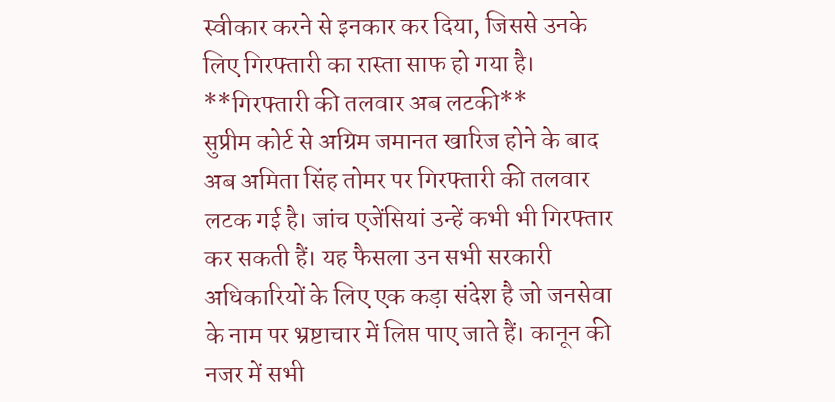स्वीकार करने से इनकार कर दिया, जिससे उनके लिए गिरफ्तारी का रास्ता साफ हो गया है।
**गिरफ्तारी की तलवार अब लटकी**
सुप्रीम कोर्ट से अग्रिम जमानत खारिज होने के बाद अब अमिता सिंह तोमर पर गिरफ्तारी की तलवार लटक गई है। जांच एजेंसियां उन्हें कभी भी गिरफ्तार कर सकती हैं। यह फैसला उन सभी सरकारी अधिकारियों के लिए एक कड़ा संदेश है जो जनसेवा के नाम पर भ्रष्टाचार में लिप्त पाए जाते हैं। कानून की नजर में सभी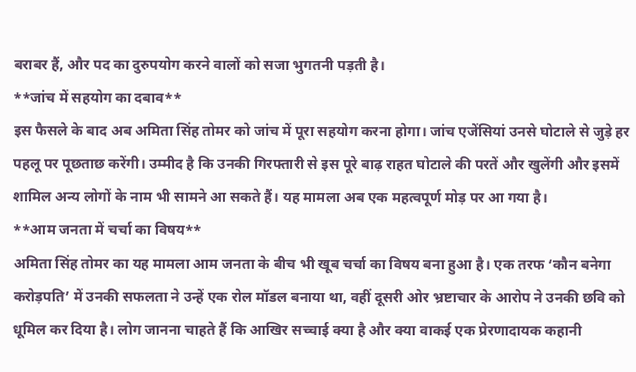बराबर हैं, और पद का दुरुपयोग करने वालों को सजा भुगतनी पड़ती है।
**जांच में सहयोग का दबाव**
इस फैसले के बाद अब अमिता सिंह तोमर को जांच में पूरा सहयोग करना होगा। जांच एजेंसियां उनसे घोटाले से जुड़े हर पहलू पर पूछताछ करेंगी। उम्मीद है कि उनकी गिरफ्तारी से इस पूरे बाढ़ राहत घोटाले की परतें और खुलेंगी और इसमें शामिल अन्य लोगों के नाम भी सामने आ सकते हैं। यह मामला अब एक महत्वपूर्ण मोड़ पर आ गया है।
**आम जनता में चर्चा का विषय**
अमिता सिंह तोमर का यह मामला आम जनता के बीच भी खूब चर्चा का विषय बना हुआ है। एक तरफ ‘कौन बनेगा करोड़पति’ में उनकी सफलता ने उन्हें एक रोल मॉडल बनाया था, वहीं दूसरी ओर भ्रष्टाचार के आरोप ने उनकी छवि को धूमिल कर दिया है। लोग जानना चाहते हैं कि आखिर सच्चाई क्या है और क्या वाकई एक प्रेरणादायक कहानी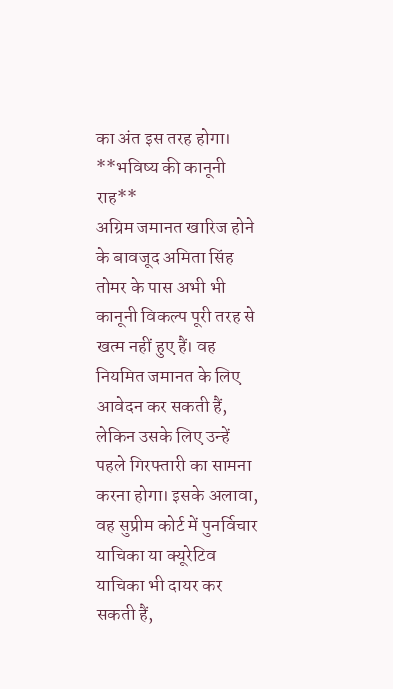का अंत इस तरह होगा।
**भविष्य की कानूनी राह**
अग्रिम जमानत खारिज होने के बावजूद अमिता सिंह तोमर के पास अभी भी कानूनी विकल्प पूरी तरह से खत्म नहीं हुए हैं। वह नियमित जमानत के लिए आवेदन कर सकती हैं, लेकिन उसके लिए उन्हें पहले गिरफ्तारी का सामना करना होगा। इसके अलावा, वह सुप्रीम कोर्ट में पुनर्विचार याचिका या क्यूरेटिव याचिका भी दायर कर सकती हैं,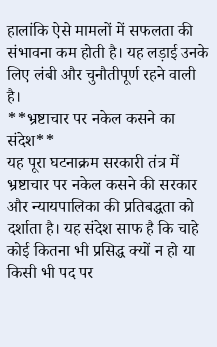हालांकि ऐसे मामलों में सफलता की संभावना कम होती है। यह लड़ाई उनके लिए लंबी और चुनौतीपूर्ण रहने वाली है।
**भ्रष्टाचार पर नकेल कसने का संदेश**
यह पूरा घटनाक्रम सरकारी तंत्र में भ्रष्टाचार पर नकेल कसने की सरकार और न्यायपालिका की प्रतिबद्धता को दर्शाता है। यह संदेश साफ है कि चाहे कोई कितना भी प्रसिद्ध क्यों न हो या किसी भी पद पर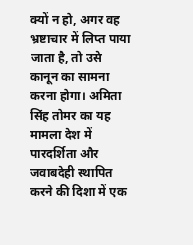क्यों न हो, अगर वह भ्रष्टाचार में लिप्त पाया जाता है, तो उसे कानून का सामना करना होगा। अमिता सिंह तोमर का यह मामला देश में पारदर्शिता और जवाबदेही स्थापित करने की दिशा में एक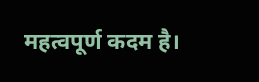महत्वपूर्ण कदम है।